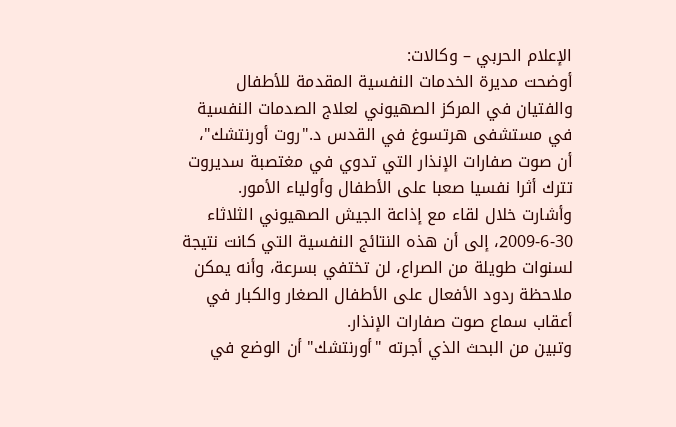الإعلام الحربي – وكالات:
أوضحت مديرة الخدمات النفسية المقدمة للأطفال والفتيان في المركز الصهيوني لعلاج الصدمات النفسية في مستشفى هرتسوغ في القدس د."روت أورنتشك"، أن صوت صفارات الإنذار التي تدوي في مغتصبة سديروت تترك أثرا نفسيا صعبا على الأطفال وأولياء الأمور.
وأشارت خلال لقاء مع إذاعة الجيش الصهيوني الثلاثاء 30-6-2009، إلى أن هذه النتائج النفسية التي كانت نتيجة لسنوات طويلة من الصراع، لن تختفي بسرعة، وأنه يمكن ملاحظة ردود الأفعال على الأطفال الصغار والكبار في أعقاب سماع صوت صفارات الإنذار.
وتبين من البحث الذي أجرته "أورنتشك" أن الوضع في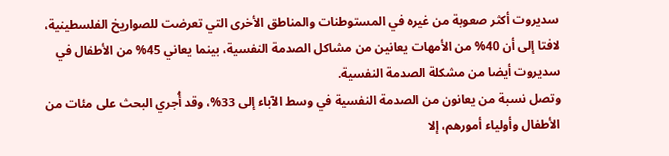سديروت أكثر صعوبة من غيره في المستوطنات والمناطق الأخرى التي تعرضت للصواريخ الفلسطينية، لافتا إلى أن 40% من الأمهات يعانين من مشاكل الصدمة النفسية، بينما يعاني 45% من الأطفال في سديروت أيضا من مشكلة الصدمة النفسية.
وتصل نسبة من يعانون من الصدمة النفسية في وسط الآباء إلى 33%، وقد أُجري البحث على مئات من الأطفال وأولياء أمورهم، إلا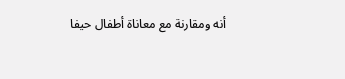أنه ومقارنة مع معاناة أطفال حيفا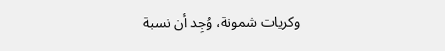وكريات شمونة، وُجِد أن نسبة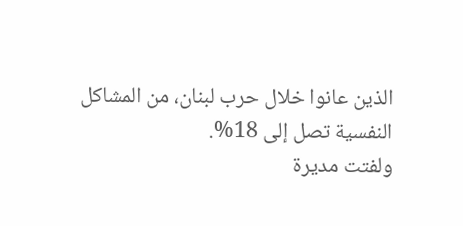الذين عانوا خلال حرب لبنان، من المشاكل النفسية تصل إلى 18%.
ولفتت مديرة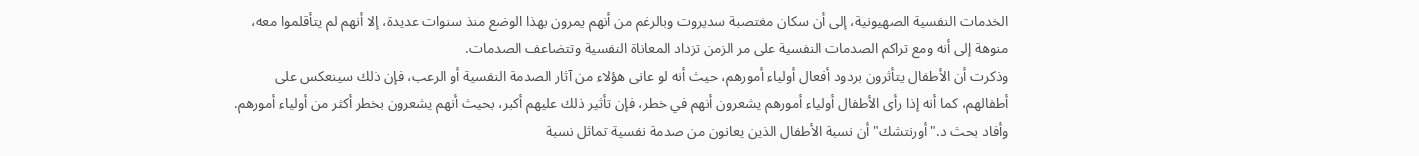الخدمات النفسية الصهيونية، إلى أن سكان مغتصبة سديروت وبالرغم من أنهم يمرون بهذا الوضع منذ سنوات عديدة، إلا أنهم لم يتأقلموا معه، منوهة إلى أنه ومع تراكم الصدمات النفسية على مر الزمن تزداد المعاناة النفسية وتتضاعف الصدمات.
وذكرت أن الأطفال يتأثرون بردود أفعال أولياء أمورهم، حيث أنه لو عانى هؤلاء من آثار الصدمة النفسية أو الرعب، فإن ذلك سينعكس على أطفالهم، كما أنه إذا رأى الأطفال أولياء أمورهم يشعرون أنهم في خطر، فإن تأثير ذلك عليهم أكبر، بحيث أنهم يشعرون بخطر أكثر من أولياء أمورهم.
وأفاد بحث د."أورنتشك" أن نسبة الأطفال الذين يعانون من صدمة نفسية تماثل نسبة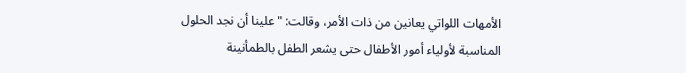الأمهات اللواتي يعانين من ذات الأمر، وقالت: "علينا أن نجد الحلول المناسبة لأولياء أمور الأطفال حتى يشعر الطفل بالطمأنينة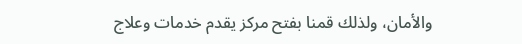والأمان، ولذلك قمنا بفتح مركز يقدم خدمات وعلاج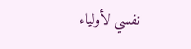نفسي لأولياء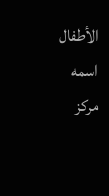الأطفال اسمه مركز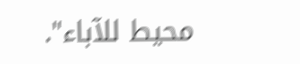محيط للآباء".